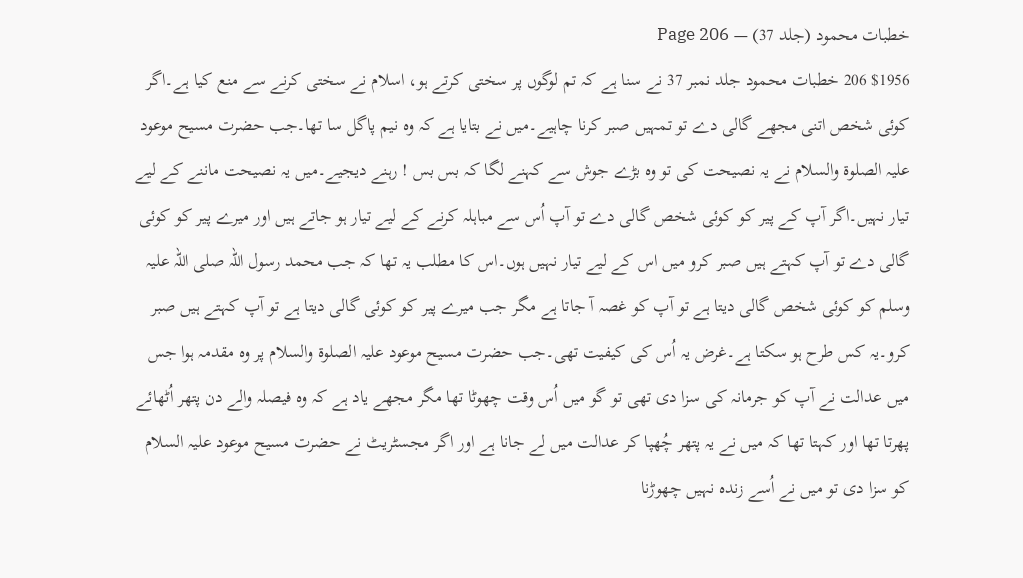خطبات محمود (جلد 37) — Page 206
$1956 206 خطبات محمود جلد نمبر 37 نے سنا ہے کہ تم لوگوں پر سختی کرتے ہو، اسلام نے سختی کرنے سے منع کیا ہے۔اگر کوئی شخص اتنی مجھے گالی دے تو تمہیں صبر کرنا چاہیے۔میں نے بتایا ہے کہ وہ نیم پاگل سا تھا۔جب حضرت مسیح موعود علیہ الصلوۃ والسلام نے یہ نصیحت کی تو وہ بڑے جوش سے کہنے لگا کہ بس بس ! رہنے دیجیے۔میں یہ نصیحت ماننے کے لیے تیار نہیں۔اگر آپ کے پیر کو کوئی شخص گالی دے تو آپ اُس سے مباہلہ کرنے کے لیے تیار ہو جاتے ہیں اور میرے پیر کو کوئی گالی دے تو آپ کہتے ہیں صبر کرو میں اس کے لیے تیار نہیں ہوں۔اس کا مطلب یہ تھا کہ جب محمد رسول اللہ صلی اللہ علیہ وسلم کو کوئی شخص گالی دیتا ہے تو آپ کو غصہ آ جاتا ہے مگر جب میرے پیر کو کوئی گالی دیتا ہے تو آپ کہتے ہیں صبر کرو۔یہ کس طرح ہو سکتا ہے۔غرض یہ اُس کی کیفیت تھی۔جب حضرت مسیح موعود علیہ الصلوۃ والسلام پر وہ مقدمہ ہوا جس میں عدالت نے آپ کو جرمانہ کی سزا دی تھی تو گو میں اُس وقت چھوٹا تھا مگر مجھے یاد ہے کہ وہ فیصلہ والے دن پتھر اُٹھائے پھرتا تھا اور کہتا تھا کہ میں نے یہ پتھر چُھپا کر عدالت میں لے جانا ہے اور اگر مجسٹریٹ نے حضرت مسیح موعود علیہ السلام کو سزا دی تو میں نے اُسے زندہ نہیں چھوڑنا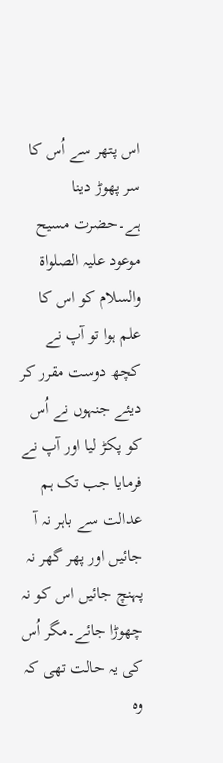اس پتھر سے اُس کا سر پھوڑ دینا ہے۔حضرت مسیح موعود علیہ الصلواۃ والسلام کو اس کا علم ہوا تو آپ نے کچھ دوست مقرر کر دیئے جنہوں نے اُس کو پکڑ لیا اور آپ نے فرمایا جب تک ہم عدالت سے باہر نہ آ جائیں اور پھر گھر نہ پہنچ جائیں اس کو نہ چھوڑا جائے۔مگر اُس کی یہ حالت تھی کہ وہ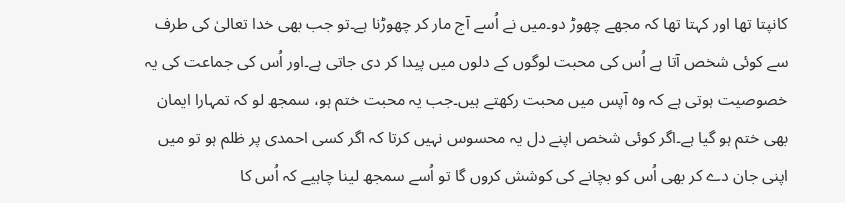کانپتا تھا اور کہتا تھا کہ مجھے چھوڑ دو۔میں نے اُسے آج مار کر چھوڑنا ہے۔تو جب بھی خدا تعالیٰ کی طرف سے کوئی شخص آتا ہے اُس کی محبت لوگوں کے دلوں میں پیدا کر دی جاتی ہے۔اور اُس کی جماعت کی یہ خصوصیت ہوتی ہے کہ وہ آپس میں محبت رکھتے ہیں۔جب یہ محبت ختم ہو، سمجھ لو کہ تمہارا ایمان بھی ختم ہو گیا ہے۔اگر کوئی شخص اپنے دل یہ محسوس نہیں کرتا کہ اگر کسی احمدی پر ظلم ہو تو میں اپنی جان دے کر بھی اُس کو بچانے کی کوشش کروں گا تو اُسے سمجھ لینا چاہیے کہ اُس کا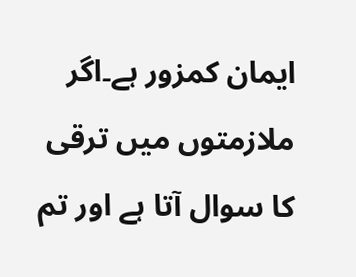ایمان کمزور ہے۔اگر ملازمتوں میں ترقی کا سوال آتا ہے اور تم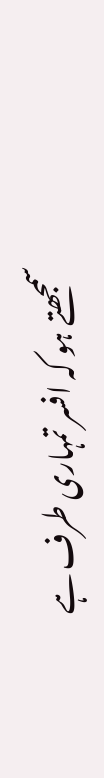سمجھتے ہو کہ افسر تمہاری طرف ہے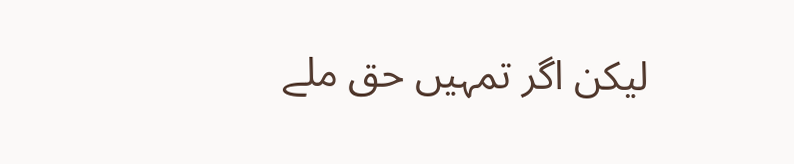لیکن اگر تمہیں حق ملے